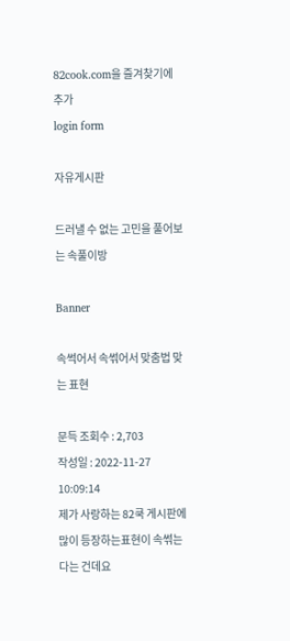82cook.com을 즐겨찾기에 추가
login form

자유게시판

드러낼 수 없는 고민을 풀어보는 속풀이방

Banner

속썩어서 속썪어서 맞춤법 맞는 표현

문득 조회수 : 2,703
작성일 : 2022-11-27 10:09:14
제가 사랑하는 82쿡 게시판에
많이 등장하는표현이 속썪는다는 건데요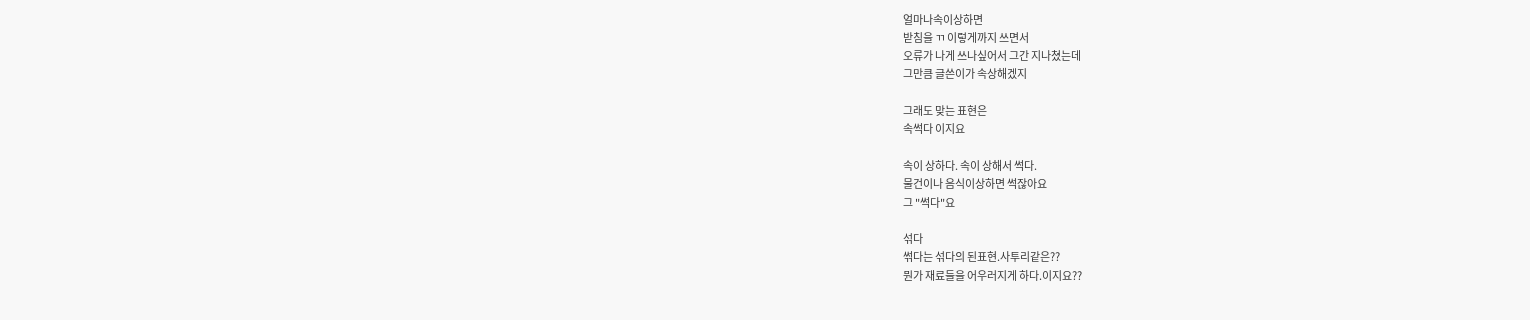얼마나속이상하면
받침을 ㄲ 이렇게까지 쓰면서
오류가 나게 쓰나싶어서 그간 지나쳤는데
그만큼 글쓴이가 속상해겠지

그래도 맞는 표현은
속썩다 이지요

속이 상하다. 속이 상해서 썩다.
물건이나 음식이상하면 썩잖아요
그 "썩다"요

섞다
썪다는 섞다의 된표현.사투리같은??
뭔가 재료들을 어우러지게 하다.이지요??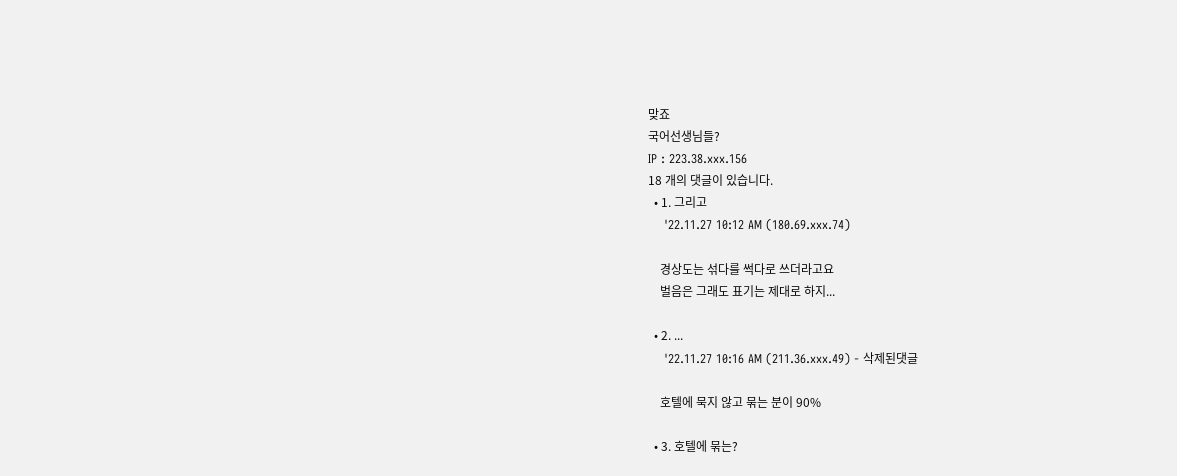맞죠
국어선생님들?
IP : 223.38.xxx.156
18 개의 댓글이 있습니다.
  • 1. 그리고
    '22.11.27 10:12 AM (180.69.xxx.74)

    경상도는 섞다를 썩다로 쓰더라고요
    벌음은 그래도 표기는 제대로 하지...

  • 2. ...
    '22.11.27 10:16 AM (211.36.xxx.49) - 삭제된댓글

    호텔에 묵지 않고 묶는 분이 90%

  • 3. 호텔에 묶는?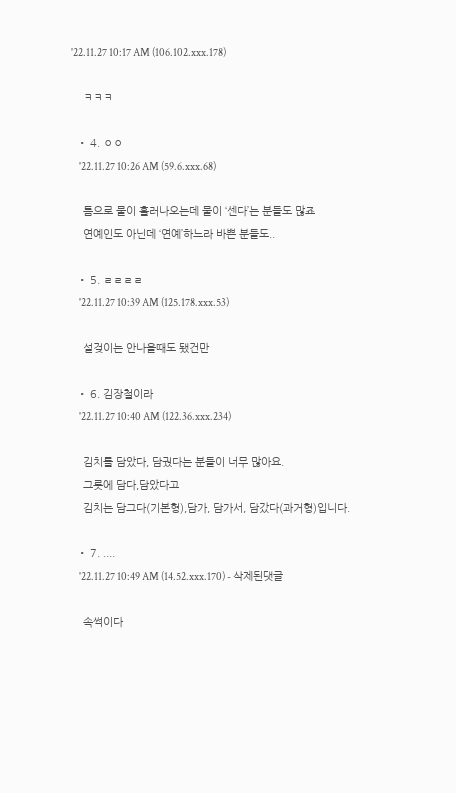'22.11.27 10:17 AM (106.102.xxx.178)

    ㅋㅋㅋ

  • 4. ㅇㅇ
    '22.11.27 10:26 AM (59.6.xxx.68)

    틈으로 물이 흘러나오는데 물이 ‘센다’는 분들도 많죠
    연예인도 아닌데 ‘연예’하느라 바쁜 분들도..

  • 5. ㄹㄹㄹㄹ
    '22.11.27 10:39 AM (125.178.xxx.53)

    설겆이는 안나올때도 됐건만

  • 6. 김장철이라
    '22.11.27 10:40 AM (122.36.xxx.234)

    김치를 담았다, 담궜다는 분들이 너무 많아요.
    그릇에 담다,담았다고
    김치는 담그다(기본형),담가, 담가서, 담갔다(과거형)입니다.

  • 7. ....
    '22.11.27 10:49 AM (14.52.xxx.170) - 삭제된댓글

    속썩이다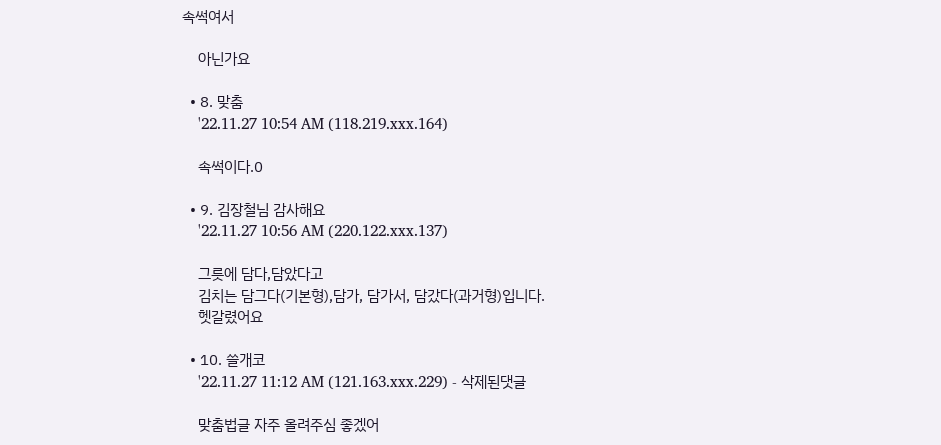속썩여서

    아닌가요

  • 8. 맞춤
    '22.11.27 10:54 AM (118.219.xxx.164)

    속썩이다.0

  • 9. 김장철님 감사해요
    '22.11.27 10:56 AM (220.122.xxx.137)

    그릇에 담다,담았다고
    김치는 담그다(기본형),담가, 담가서, 담갔다(과거형)입니다.
    헷갈렸어요

  • 10. 쓸개코
    '22.11.27 11:12 AM (121.163.xxx.229) - 삭제된댓글

    맞춤법글 자주 올려주심 좋겠어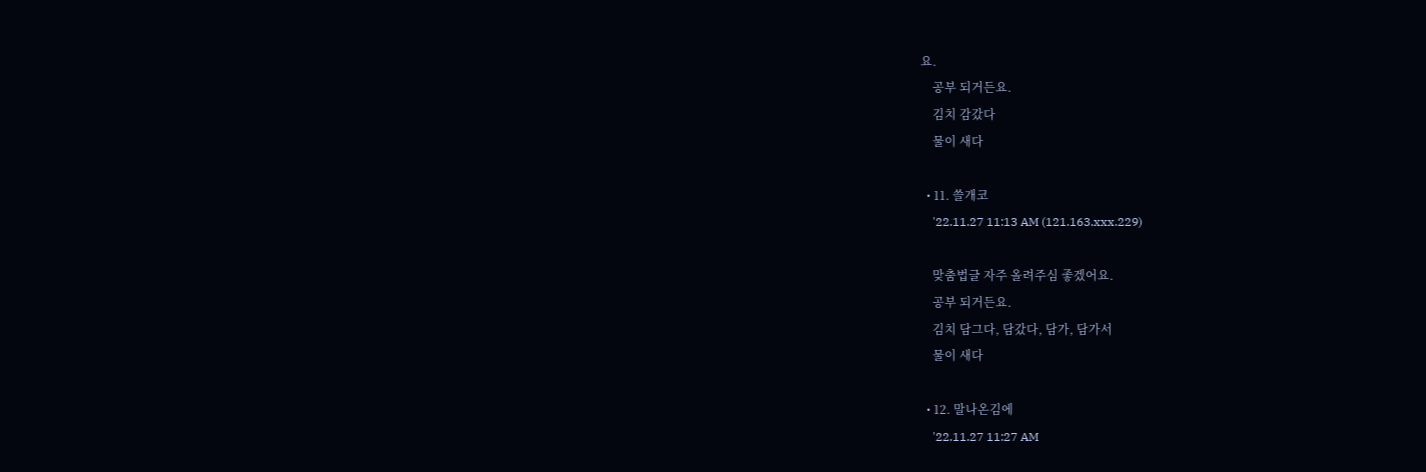요.
    공부 되거든요.
    김치 감갔다
    물이 새다

  • 11. 쓸개코
    '22.11.27 11:13 AM (121.163.xxx.229)

    맞춤법글 자주 올려주심 좋겠어요.
    공부 되거든요.
    김치 담그다, 담갔다, 담가, 담가서
    물이 새다

  • 12. 말나온김에
    '22.11.27 11:27 AM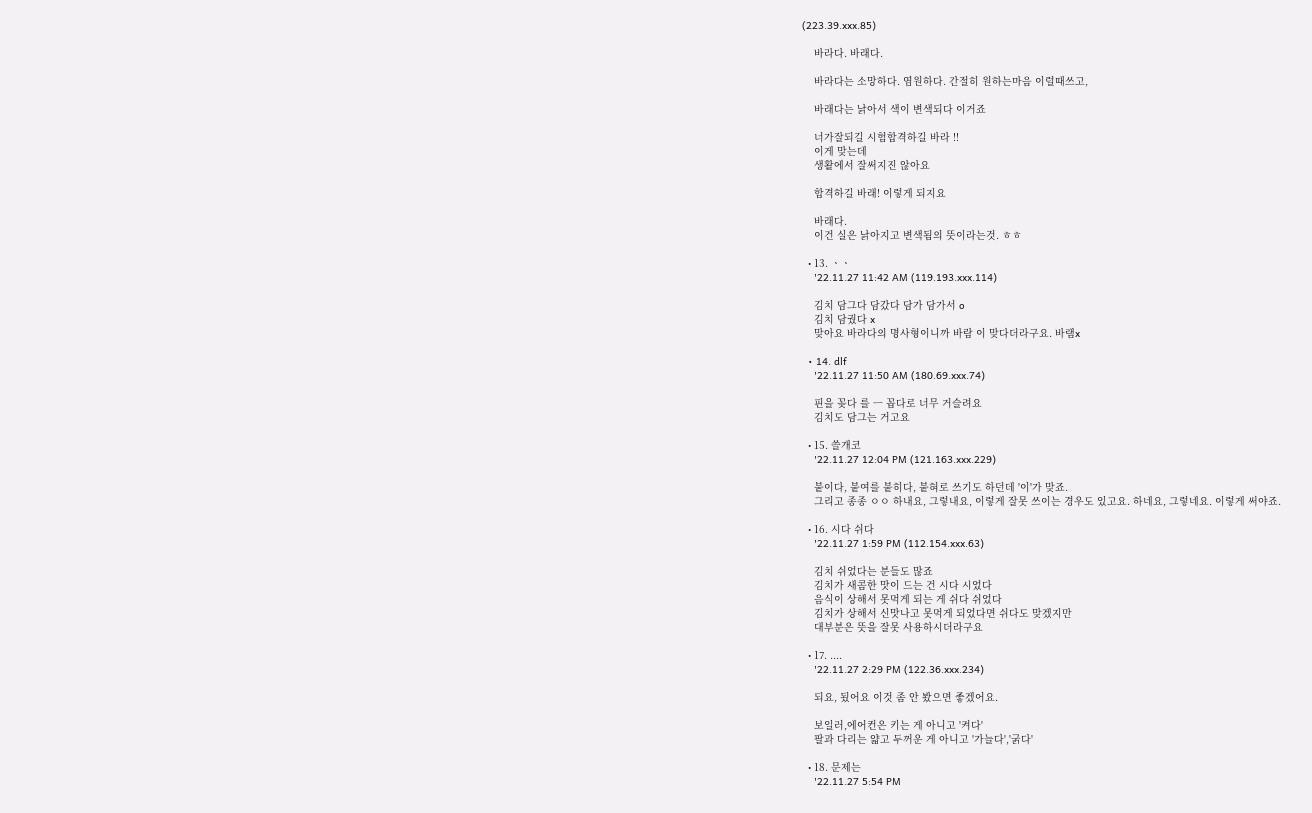(223.39.xxx.85)

    바라다. 바래다.

    바라다는 소망하다. 염원하다. 간절히 원하는마음 이럴때쓰고,

    바래다는 낡아서 색이 변색되다 이거죠

    너가잘되길 시험합격하길 바라 !!
    이게 맞는데
    생활에서 잘써지진 않아요

    합격하길 바래! 이렇게 되지요

    바래다.
    이건 실은 낡아지고 변색됨의 뜻이라는것. ㅎㅎ

  • 13. ㆍㆍ
    '22.11.27 11:42 AM (119.193.xxx.114)

    김치 담그다 담갔다 담가 담가서 o
    김치 담궜다 x
    맞아요 바라다의 명사형이니까 바람 이 맞다더라구요. 바램x

  • 14. dlf
    '22.11.27 11:50 AM (180.69.xxx.74)

    핀을 꽂다 를 ㅡ 꼽다로 너무 거슬려요
    김치도 담그는 거고요

  • 15. 쓸개코
    '22.11.27 12:04 PM (121.163.xxx.229)

    붙이다, 붙여를 붙히다, 붙혀로 쓰기도 하던데 '이'가 맞죠.
    그리고 종종 ㅇㅇ 하내요, 그렇내요, 이렇게 잘못 쓰이는 경우도 있고요. 하네요, 그렇네요. 이렇게 써야죠.

  • 16. 시다 쉬다
    '22.11.27 1:59 PM (112.154.xxx.63)

    김치 쉬었다는 분들도 많죠
    김치가 새콤한 맛이 드는 건 시다 시었다
    음식이 상해서 못먹게 되는 게 쉬다 쉬었다
    김치가 상해서 신맛나고 못먹게 되었다면 쉬다도 맞겠지만
    대부분은 뜻을 잘못 사용하시더라구요

  • 17. ....
    '22.11.27 2:29 PM (122.36.xxx.234)

    되요, 됬어요 이것 좀 안 봤으면 좋겠어요.

    보일러,에어컨은 키는 게 아니고 '켜다'
    팔과 다리는 얇고 두꺼운 게 아니고 '가늘다','굵다'

  • 18. 문제는
    '22.11.27 5:54 PM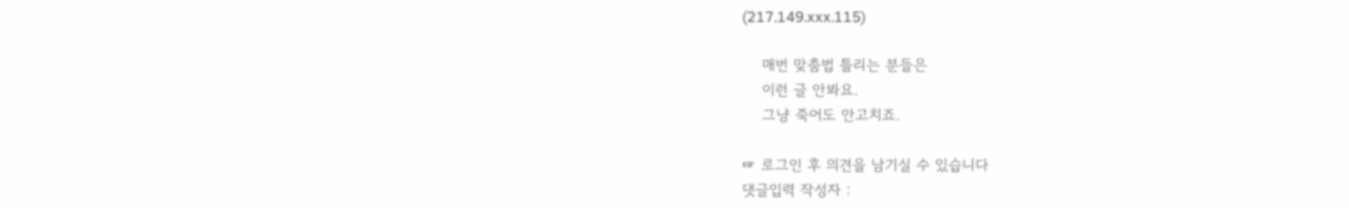(217.149.xxx.115)

    매번 맞춤법 틀리는 분들은
    이런 글 안봐요.
    그냥 죽어도 안고치죠.

☞ 로그인 후 의견을 남기실 수 있습니다
댓글입력 작성자 :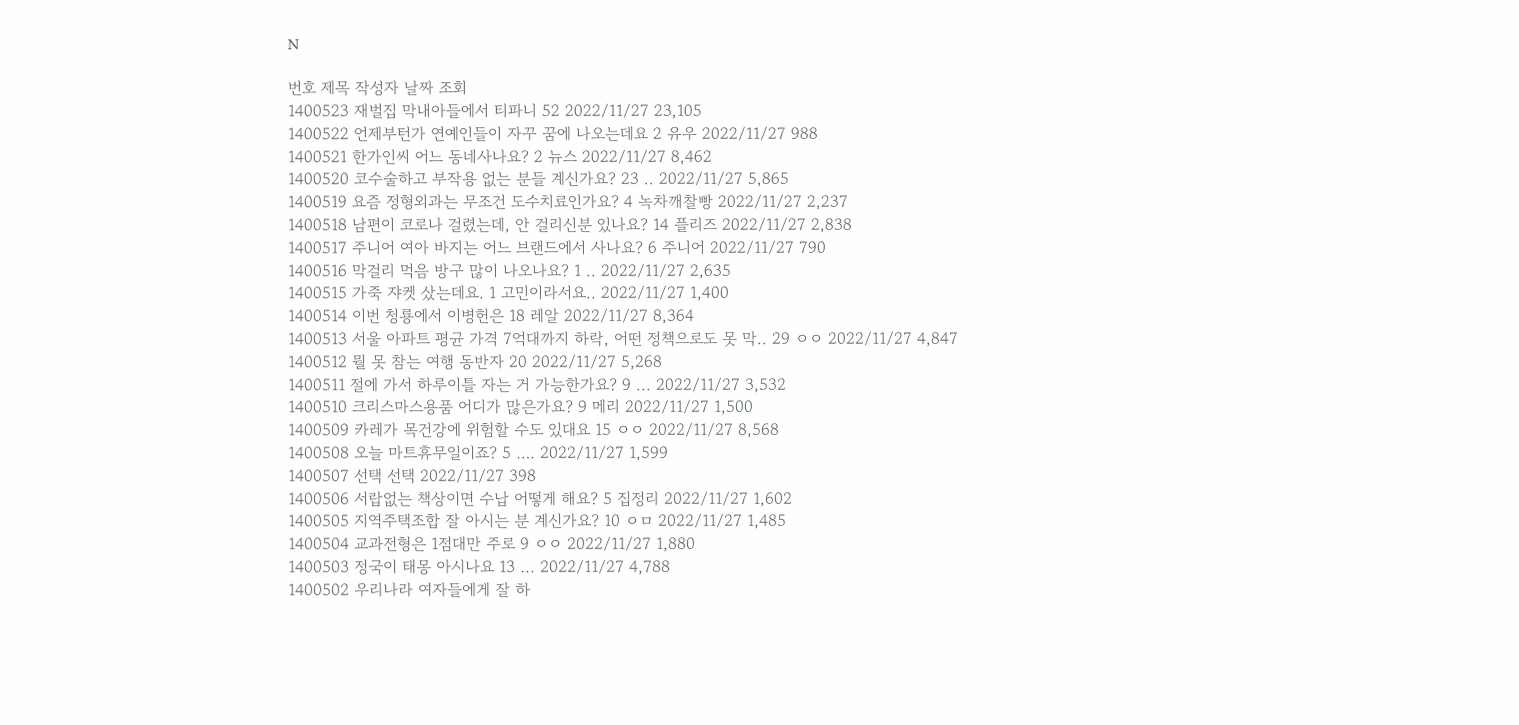N

번호 제목 작성자 날짜 조회
1400523 재벌집 막내아들에서 티파니 52 2022/11/27 23,105
1400522 언제부턴가 연예인들이 자꾸 꿈에 나오는데요 2 유우 2022/11/27 988
1400521 한가인씨 어느 동네사나요? 2 뉴스 2022/11/27 8,462
1400520 코수술하고 부작용 없는 분들 계신가요? 23 .. 2022/11/27 5,865
1400519 요즘 정형외과는 무조건 도수치료인가요? 4 녹차깨찰빵 2022/11/27 2,237
1400518 남편이 코로나 걸렸는데, 안 걸리신분 있나요? 14 플리즈 2022/11/27 2,838
1400517 주니어 여아 바지는 어느 브랜드에서 사나요? 6 주니어 2022/11/27 790
1400516 막걸리 먹음 방구 많이 나오나요? 1 .. 2022/11/27 2,635
1400515 가죽 쟈켓 샀는데요. 1 고민이라서요.. 2022/11/27 1,400
1400514 이번 청룡에서 이병헌은 18 레알 2022/11/27 8,364
1400513 서울 아파트 평균 가격 7억대까지 하락, 어떤 정책으로도 못 막.. 29 ㅇㅇ 2022/11/27 4,847
1400512 뭘 못 참는 여행 동반자 20 2022/11/27 5,268
1400511 절에 가서 하루이틀 자는 거 가능한가요? 9 ... 2022/11/27 3,532
1400510 크리스마스용품 어디가 많은가요? 9 메리 2022/11/27 1,500
1400509 카레가 목건강에 위험할 수도 있대요 15 ㅇㅇ 2022/11/27 8,568
1400508 오늘 마트휴무일이죠? 5 …. 2022/11/27 1,599
1400507 선택 선택 2022/11/27 398
1400506 서랍없는 책상이면 수납 어떻게 해요? 5 집정리 2022/11/27 1,602
1400505 지역주택조합 잘 아시는 분 계신가요? 10 ㅇㅁ 2022/11/27 1,485
1400504 교과전형은 1점대만 주로 9 ㅇㅇ 2022/11/27 1,880
1400503 정국이 태몽 아시나요 13 ... 2022/11/27 4,788
1400502 우리나라 여자들에게 잘 하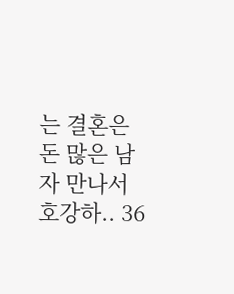는 결혼은 돈 많은 남자 만나서 호강하.. 36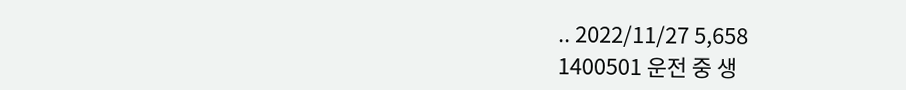.. 2022/11/27 5,658
1400501 운전 중 생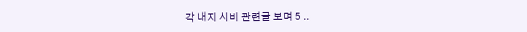각 내지 시비 관련글 보며 5 ..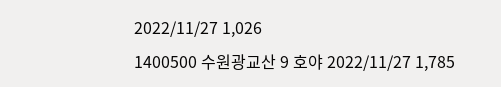2022/11/27 1,026
1400500 수원광교산 9 호야 2022/11/27 1,785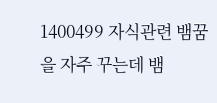1400499 자식관련 뱀꿈을 자주 꾸는데 뱀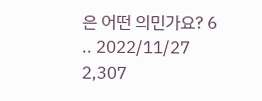은 어떤 의민가요? 6 .. 2022/11/27 2,307